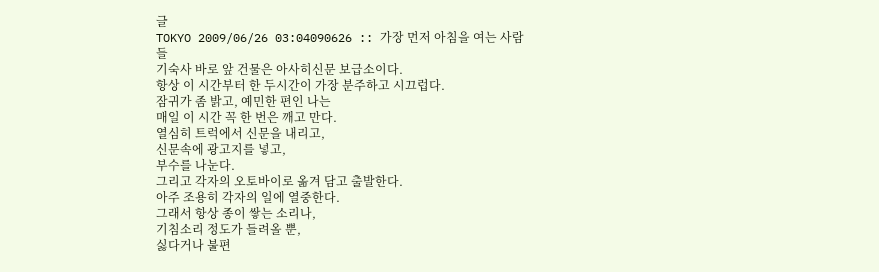글
TOKYO 2009/06/26 03:04090626 :: 가장 먼저 아침을 여는 사람들
기숙사 바로 앞 건물은 아사히신문 보급소이다.
항상 이 시간부터 한 두시간이 가장 분주하고 시끄럽다.
잠귀가 좀 밝고, 예민한 편인 나는
매일 이 시간 꼭 한 번은 깨고 만다.
열심히 트럭에서 신문을 내리고,
신문속에 광고지를 넣고,
부수를 나눈다.
그리고 각자의 오토바이로 옮겨 담고 출발한다.
아주 조용히 각자의 일에 열중한다.
그래서 항상 종이 쌓는 소리나,
기침소리 정도가 들려올 뿐,
싫다거나 불편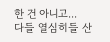한 건 아니고...
다들 열심히들 산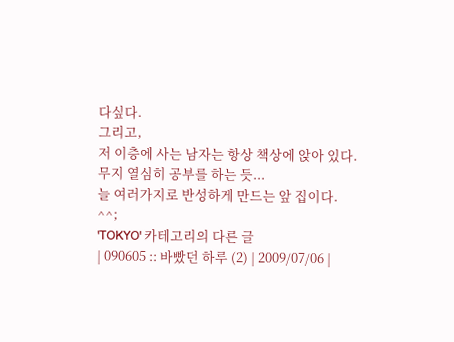다싶다.
그리고,
저 이층에 사는 남자는 항상 책상에 앉아 있다.
무지 열심히 공부를 하는 듯...
늘 여러가지로 반성하게 만드는 앞 집이다.
^^;
'TOKYO' 카테고리의 다른 글
| 090605 :: 바빴던 하루 (2) | 2009/07/06 |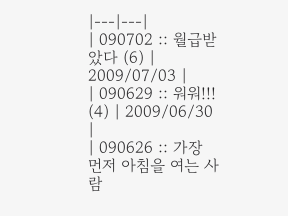|---|---|
| 090702 :: 월급받았다 (6) | 2009/07/03 |
| 090629 :: 워워!!! (4) | 2009/06/30 |
| 090626 :: 가장 먼저 아침을 여는 사람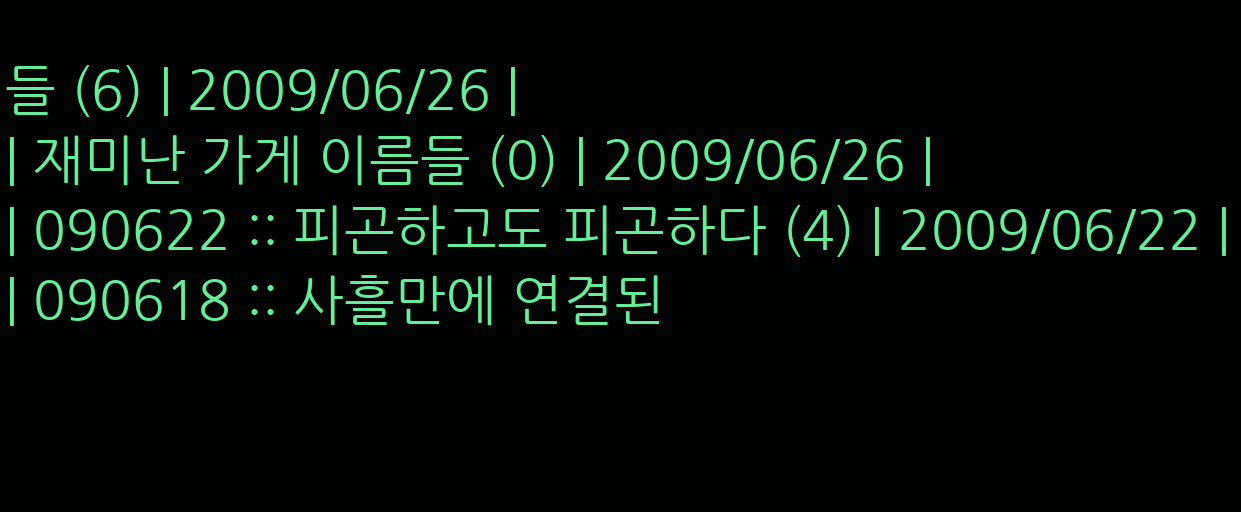들 (6) | 2009/06/26 |
| 재미난 가게 이름들 (0) | 2009/06/26 |
| 090622 :: 피곤하고도 피곤하다 (4) | 2009/06/22 |
| 090618 :: 사흘만에 연결된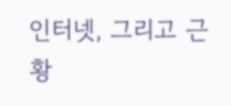인터넷, 그리고 근황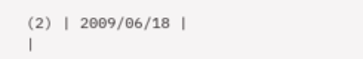(2) | 2009/06/18 |
|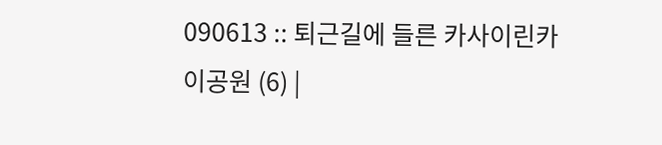090613 :: 퇴근길에 들른 카사이린카이공원 (6) |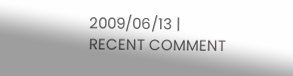2009/06/13 |
RECENT COMMENT